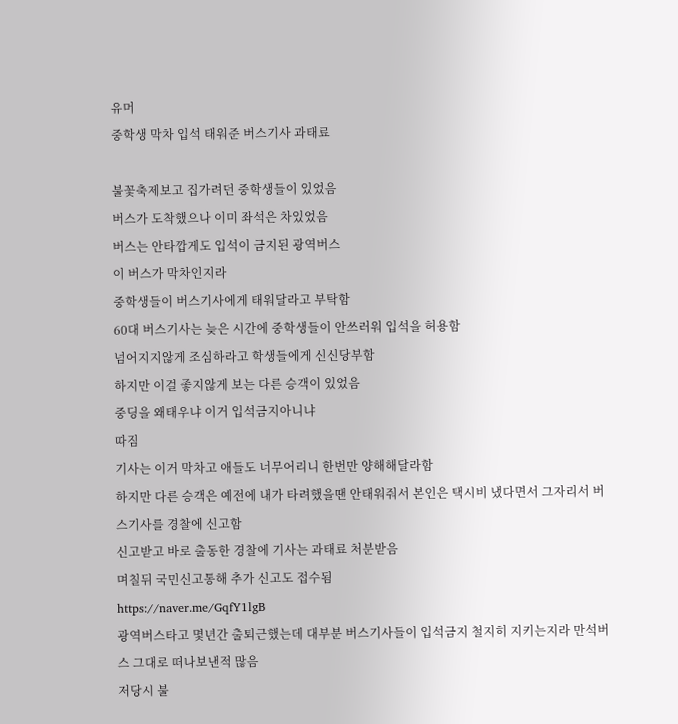유머
중학생 막차 입석 태워준 버스기사 과태료

불꽃축제보고 집가려던 중학생들이 있었음
버스가 도착했으나 이미 좌석은 차있었음
버스는 안타깝게도 입석이 금지된 광역버스
이 버스가 막차인지라
중학생들이 버스기사에게 태워달라고 부탁함
60대 버스기사는 늦은 시간에 중학생들이 안쓰러워 입석을 허용함
넘어지지않게 조심하라고 학생들에게 신신당부함
하지만 이걸 좋지않게 보는 다른 승객이 있었음
중딩을 왜태우냐 이거 입석금지아니냐
따짐
기사는 이거 막차고 애들도 너무어리니 한번만 양해해달라함
하지만 다른 승객은 예전에 내가 타려했을땐 안태워줘서 본인은 택시비 냈다면서 그자리서 버스기사를 경찰에 신고함
신고받고 바로 출동한 경찰에 기사는 과태료 처분받음
며칠뒤 국민신고통해 추가 신고도 접수됨
https://naver.me/GqfY1lgB
광역버스타고 몇년간 출퇴근했는데 대부분 버스기사들이 입석금지 철지히 지키는지라 만석버스 그대로 떠나보낸적 많음
저당시 불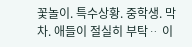꽃놀이. 특수상황. 중학생. 막차. 애들이 절실히 부탁ᆢ 이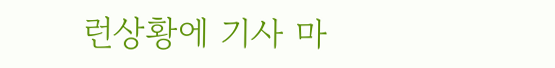런상황에 기사 마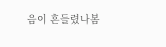음이 흔들렸나봄